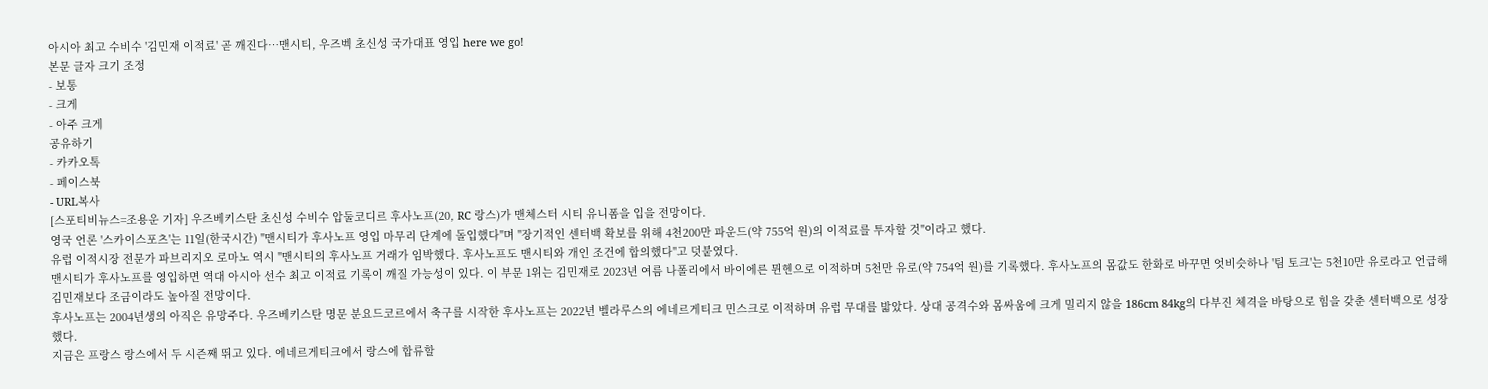아시아 최고 수비수 '김민재 이적료' 곧 깨진다…맨시티, 우즈벡 초신성 국가대표 영입 here we go!
본문 글자 크기 조정
- 보통
- 크게
- 아주 크게
공유하기
- 카카오톡
- 페이스북
- URL복사
[스포티비뉴스=조용운 기자] 우즈베키스탄 초신성 수비수 압둘코디르 후사노프(20, RC 랑스)가 맨체스터 시티 유니폼을 입을 전망이다.
영국 언론 '스카이스포츠'는 11일(한국시간) "맨시티가 후사노프 영입 마무리 단계에 돌입했다"며 "장기적인 센터백 확보를 위해 4천200만 파운드(약 755억 원)의 이적료를 투자할 것"이라고 했다.
유럽 이적시장 전문가 파브리지오 로마노 역시 "맨시티의 후사노프 거래가 임박했다. 후사노프도 맨시티와 개인 조건에 합의했다"고 덧붙였다.
맨시티가 후사노프를 영입하면 역대 아시아 선수 최고 이적료 기록이 깨질 가능성이 있다. 이 부문 1위는 김민재로 2023년 여름 나폴리에서 바이에른 뮌헨으로 이적하며 5천만 유로(약 754억 원)를 기록했다. 후사노프의 몸값도 한화로 바꾸면 엇비슷하나 '팀 토크'는 5천10만 유로라고 언급해 김민재보다 조금이라도 높아질 전망이다.
후사노프는 2004년생의 아직은 유망주다. 우즈베키스탄 명문 분요드코르에서 축구를 시작한 후사노프는 2022년 벨라루스의 에네르게티크 민스크로 이적하며 유럽 무대를 밟았다. 상대 공격수와 몸싸움에 크게 밀리지 않을 186cm 84kg의 다부진 체격을 바탕으로 힘을 갖춘 센터백으로 성장했다.
지금은 프랑스 랑스에서 두 시즌째 뛰고 있다. 에네르게티크에서 랑스에 합류할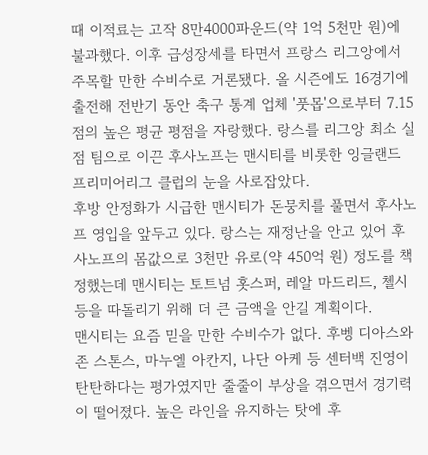때 이적료는 고작 8만4000파운드(약 1억 5천만 원)에 불과했다. 이후 급성장세를 타면서 프랑스 리그앙에서 주목할 만한 수비수로 거론됐다. 올 시즌에도 16경기에 출전해 전반기 동안 축구 통계 업체 '풋몹'으로부터 7.15점의 높은 평균 평점을 자랑했다. 랑스를 리그앙 최소 실점 팀으로 이끈 후사노프는 맨시티를 비롯한 잉글랜드 프리미어리그 클럽의 눈을 사로잡았다.
후방 안정화가 시급한 맨시티가 돈뭉치를 풀면서 후사노프 영입을 앞두고 있다. 랑스는 재정난을 안고 있어 후사노프의 몸값으로 3천만 유로(약 450억 원) 정도를 책정했는데 맨시티는 토트넘 홋스퍼, 레알 마드리드, 첼시 등을 따돌리기 위해 더 큰 금액을 안길 계획이다.
맨시티는 요즘 믿을 만한 수비수가 없다. 후벵 디아스와 존 스톤스, 마누엘 아칸지, 나단 아케 등 센터백 진영이 탄탄하다는 평가였지만 줄줄이 부상을 겪으면서 경기력이 떨어졌다. 높은 라인을 유지하는 탓에 후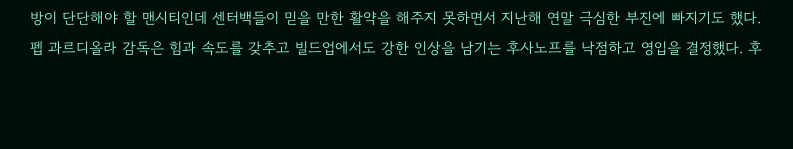방이 단단해야 할 맨시티인데 센터백들이 믿을 만한 활약을 해주지 못하면서 지난해 연말 극심한 부진에 빠지기도 했다.
펩 과르디올라 감독은 힘과 속도를 갖추고 빌드업에서도 강한 인상을 남기는 후사노프를 낙점하고 영입을 결정했다. 후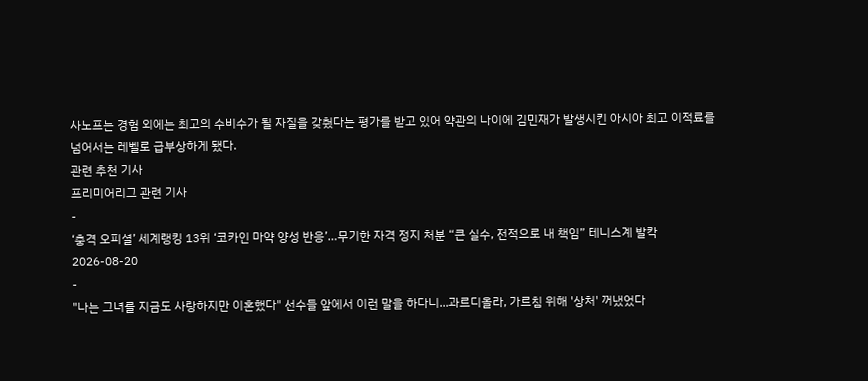사노프는 경험 외에는 최고의 수비수가 될 자질을 갖췄다는 평가를 받고 있어 약관의 나이에 김민재가 발생시킨 아시아 최고 이적료를 넘어서는 레벨로 급부상하게 됐다.
관련 추천 기사
프리미어리그 관련 기사
-
‘충격 오피셜’ 세계랭킹 13위 ‘코카인 마약 양성 반응’…무기한 자격 정지 처분 “큰 실수, 전적으로 내 책임” 테니스계 발칵
2026-08-20
-
"나는 그녀를 지금도 사랑하지만 이혼했다" 선수들 앞에서 이런 말을 하다니...과르디올라, 가르침 위해 '상처' 꺼냈었다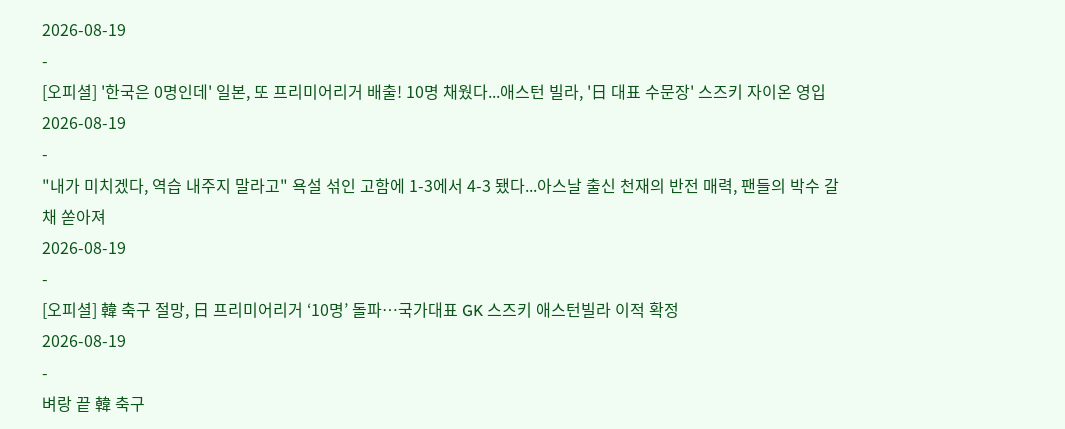2026-08-19
-
[오피셜] '한국은 0명인데' 일본, 또 프리미어리거 배출! 10명 채웠다...애스턴 빌라, '日 대표 수문장' 스즈키 자이온 영입
2026-08-19
-
"내가 미치겠다, 역습 내주지 말라고" 욕설 섞인 고함에 1-3에서 4-3 됐다...아스날 출신 천재의 반전 매력, 팬들의 박수 갈채 쏟아져
2026-08-19
-
[오피셜] 韓 축구 절망, 日 프리미어리거 ‘10명’ 돌파…국가대표 GK 스즈키 애스턴빌라 이적 확정
2026-08-19
-
벼랑 끝 韓 축구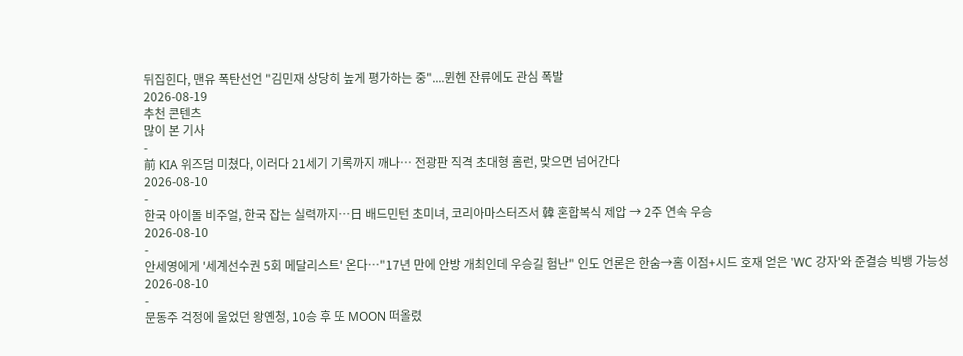뒤집힌다, 맨유 폭탄선언 "김민재 상당히 높게 평가하는 중"....뮌헨 잔류에도 관심 폭발
2026-08-19
추천 콘텐츠
많이 본 기사
-
前 KIA 위즈덤 미쳤다, 이러다 21세기 기록까지 깨나… 전광판 직격 초대형 홈런, 맞으면 넘어간다
2026-08-10
-
한국 아이돌 비주얼, 한국 잡는 실력까지…日 배드민턴 초미녀, 코리아마스터즈서 韓 혼합복식 제압 → 2주 연속 우승
2026-08-10
-
안세영에게 '세계선수권 5회 메달리스트' 온다…"17년 만에 안방 개최인데 우승길 험난" 인도 언론은 한숨→홈 이점+시드 호재 얻은 'WC 강자'와 준결승 빅뱅 가능성
2026-08-10
-
문동주 걱정에 울었던 왕옌청, 10승 후 또 MOON 떠올렸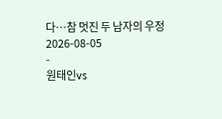다…참 멋진 두 남자의 우정
2026-08-05
-
원태인vs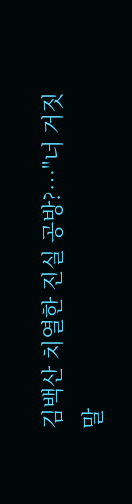김백산 치열한 진실 공방?…"너 거짓말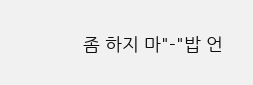좀 하지 마"-"밥 언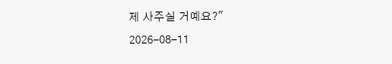제 사주실 거예요?"
2026-08-11